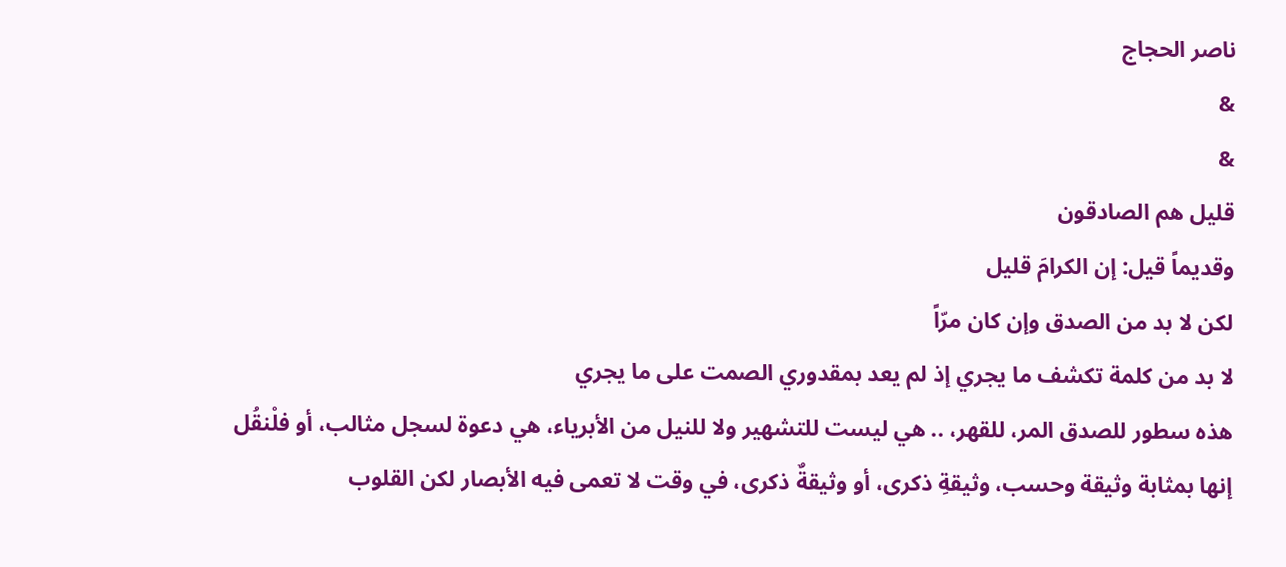ناصر الحجاج
&
&
قليل هم الصادقون
وقديماً قيل: إن الكرامَ قليل
لكن لا بد من الصدق وإن كان مرّاً
لا بد من كلمة تكشف ما يجري إذ لم يعد بمقدوري الصمت على ما يجري
هذه سطور للصدق المر، للقهر، .. هي ليست للتشهير ولا للنيل من الأبرياء، هي دعوة لسجل مثالب، أو فلْنقُل إنها بمثابة وثيقة وحسب، وثيقةِ ذكرى، أو وثيقةٌ ذكرى، في وقت لا تعمى فيه الأبصار لكن القلوب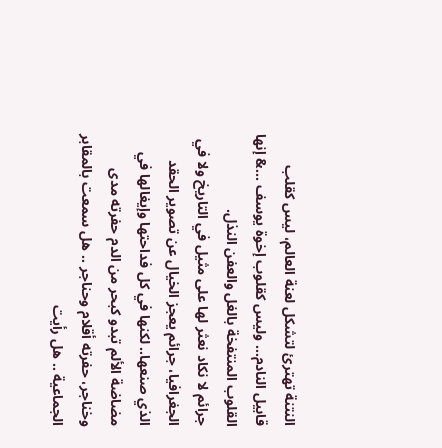النتنة تهترئ لتشكل لعنة العالم، ليس كقلب قابيل النادم... وليس كقلوب إخوة يوسف ...& إنها القلوب المنتفخة بالغل والعفن النذل.
جرائم لا نكاد نعثر لها على مثيل في التاريخ ولا في الجغرافيا، جرائم يعجز الخيال عن تصوير الحقد الذي صنعها.. لكنها في كل فداحتها وإيغالها في مضاضة الألم تبدو كبحر من الدم حفرته مدى وخناجر، حفرته أقلام وحناجر .. هل سمعت بالمقابر الجماعية .. هل رأيت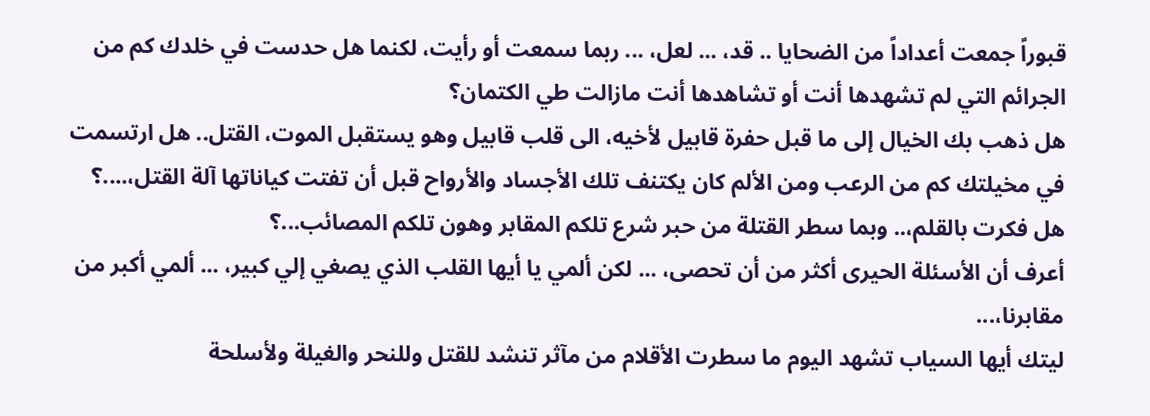قبوراً جمعت أعداداً من الضحايا .. قد، ... لعل، ... ربما سمعت أو رأيت، لكنما هل حدست في خلدك كم من الجرائم التي لم تشهدها أنت أو تشاهدها أنت مازالت طي الكتمان؟
هل ذهب بك الخيال إلى ما قبل حفرة قابيل لأخيه، الى قلب قابيل وهو يستقبل الموت، القتل.. هل ارتسمت في مخيلتك كم من الرعب ومن الألم كان يكتنف تلك الأجساد والأرواح قبل أن تفتت كياناتها آلة القتل،....؟
هل فكرت بالقلم،.. وبما سطر القتلة من حبر شرع تلكم المقابر وهون تلكم المصائب...؟
أعرف أن الأسئلة الحيرى أكثر من أن تحصى، ... لكن ألمي يا أيها القلب الذي يصغي إلي كبير، ... ألمي أكبر من مقابرنا،...
ليتك أيها السياب تشهد اليوم ما سطرت الأقلام من مآثر تنشد للقتل وللنحر والغيلة ولأسلحة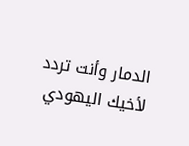الدمار وأنت تردد لأخيك اليهودي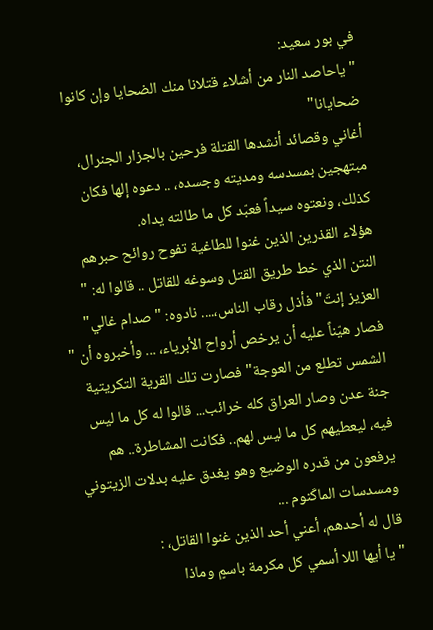في بور سعيد:
"ياحاصد النار من أشلاء قتلانا منك الضحايا وإن كانوا ضحايانا"
أغاني وقصائد أنشدها القتلة فرحين بالجزار الجنرال، مبتهجين بمسدسه ومديته وجسده، .. دعوه إلها فكان كذلك، ونعتوه سيداً فعبّد كل ما طالته يداه.
هؤلاء القذرين الذين غنوا للطاغية تفوح روائح حبرهم النتن الذي خط طريق القتل وسوغه للقاتل .. قالوا له: " العزيز إنتَ" فأذل رقاب الناس،.... نادوه: "صدام غالي" فصار هيّناً عليه أن يرخص أرواح الأبرياء، ... وأخبروه أن " الشمس تطلع من العوجة" فصارت تلك القرية التكريتية جنة عدن وصار العراق كله خرائب... قالوا له كل ما ليس فيه، ليعطيهم كل ما ليس لهم.. فكانت المشاطرة.. هم يرفعون من قدره الوضيع وهو يغدق عليه بدلات الزيتوني ومسدسات الماكَنوم ...
قال له أحدهم، أعني أحد الذين غنوا القاتل، :
"يا أيها اللا أسمي كل مكرمة باسمٍ وماذا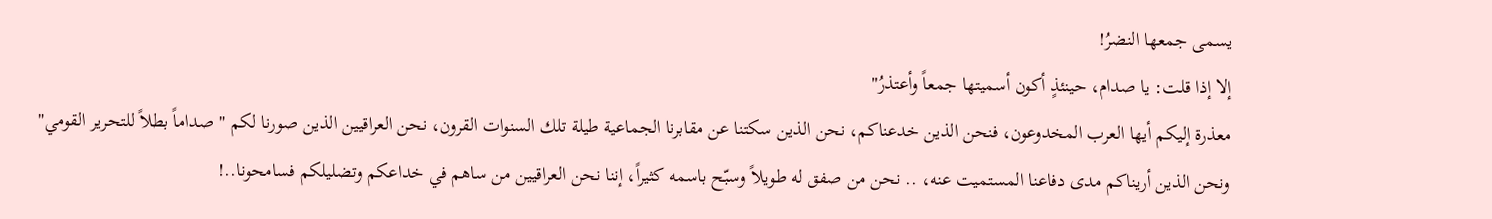يسمى جمعها النضرُ!
إلا إذا قلت: يا صدام، حينئذٍ أكون أسميتها جمعاً وأعتذرُ"
معذرة إليكم أيها العرب المخدوعون، فنحن الذين خدعناكم، نحن الذين سكتنا عن مقابرنا الجماعية طيلة تلك السنوات القرون، نحن العراقيين الذين صورنا لكم " صداماً بطلاً للتحرير القومي" ونحن الذين أريناكم مدى دفاعنا المستميت عنه، .. نحن من صفق له طويلاً وسبّح باسمه كثيراً، إننا نحن العراقيين من ساهم في خداعكم وتضليلكم فسامحونا..!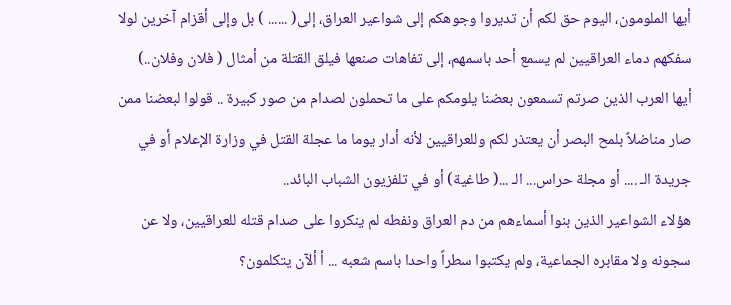أيها الملومون، اليوم حق لكم أن تديروا وجوهكم إلى شواعير العراق، إلى( ...... ) بل وإلى أقزام آخرين لولا سفكهم دماء العراقيين لم يسمع أحد باسمهم، إلى تفاهات صنعها فيلق القتلة من أمثال ( فلان وفلان..)
أيها العرب الذين صرتم تسمعون بعضنا يلومكم على ما تحملون لصدام من صور كبيرة .. قولوا لبعضنا ممن صار مناضلاً بلمح البصر أن يعتذر لكم وللعراقيين لأنه أدار يوما ما عجلة القتل في وزارة الإعلام أو في جريدة الـ .... أو مجلة حراس... الـ ...( طاغية) أو في تلفزيون الشباب البائد..
هؤلاء الشواعير الذين بنوا أسماءهم من دم العراق ونفطه لم ينكروا على صدام قتله للعراقيين، ولا عن سجونه ولا مقابره الجماعية، ولم يكتبوا سطراً واحدا باسم شعبه ... أ ألآن يتكلمون؟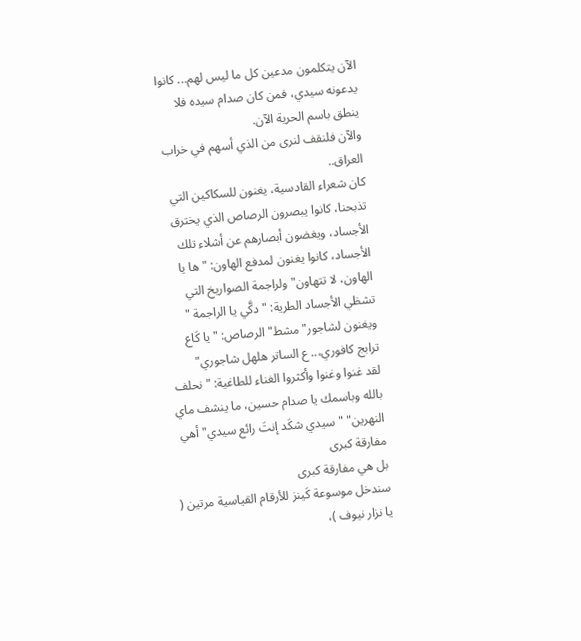الآن يتكلمون مدعين كل ما ليس لهم... كانوا يدعونه سيدي، فمن كان صدام سيده فلا ينطق باسم الحرية الآن.
والآن فلنقف لنرى من الذي أسهم في خراب العراق..
كان شعراء القادسية، يغنون للسكاكين التي تذبحنا، كانوا يبصرون الرصاص الذي يخترق الأجساد، ويغضون أبصارهم عن أشلاء تلك الأجساد، كانوا يغنون لمدفع الهاون: " ها يا الهاون، لا تتهاون" ولراجمة الصواريخ التي تشظي الأجساد الطرية: " دكَّي يا الراجمة " ويغنون لشاجور" مشط" الرصاص: " يا كَاع ترابج كافوري،.. ع الساتر هلهل شاجوري"
لقد غنوا وغنوا وأكثروا الغناء للطاغية: " نحلف بالله وباسمك يا صدام حسين، ما ينشف ماي النهرين" " سيدي شكَد إنتَ رائع سيدي" أهي مفارقة كبرى
بل هي مفارقة كبرى
سندخل موسوعة كَينز للأرقام القياسية مرتين ( يا نزار نيوف )،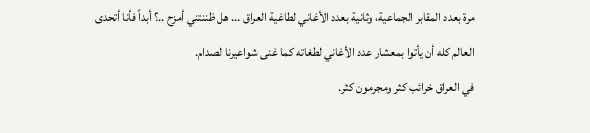مرة بعدد المقابر الجماعية، وثانية بعدد الأغاني لطاغية العراق ... هل ظننتني أمزح ..؟ أبداً فأنا أتحدى العالم كله أن يأتوا بمعشار عدد الأغاني لطغاته كما غنى شواعيرنا لصدام.
في العراق خرائب كثر ومجرمون كثر.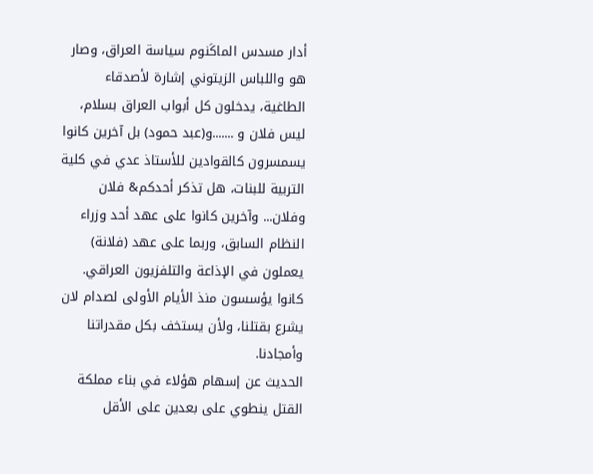أدار مسدس الماكَنوم سياسة العراق، وصار هو واللباس الزيتوني إشارة لأصدقاء الطاغية، يدخلون كل أبواب العراق بسلام، ليس فلان و .......و(عبد حمود) بل آخرين كانوا يسمسرون كالقوادين للأستاذ عدي في كلية التربية للبنات، هل تذكر أحدكم& فلان وفلان... وآخرين كانوا على عهد أحد وزراء النظام السابق، وربما على عهد (فلانة) يعملون في الإذاعة والتلفزيون العراقي. كانوا يؤسسون منذ الأيام الأولى لصدام لان يشرع بقتلنا، ولأن يستخف بكل مقدراتنا وأمجادنا.
الحديث عن إسهام هؤلاء في بناء مملكة القتل ينطوي على بعدين على الأقل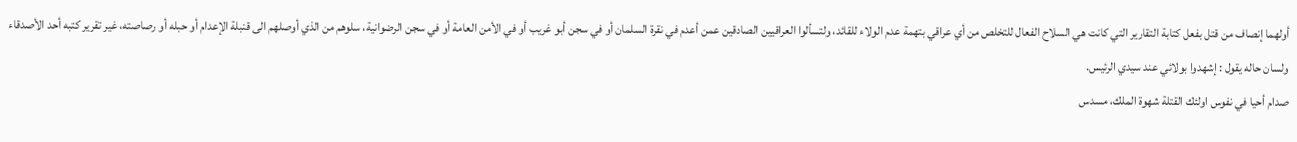أولهما إنصاف من قتل بفعل كتابة التقارير التي كانت هي السلاح الفعال للتخلص من أي عراقي بتهمة عدم الولاء للقائد، ولتسألوا العراقيين الصادقين عمن أعدم في نقرة السلمان أو في سجن أبو غريب أو في الأمن العامة أو في سجن الرضوانية، سلوهم من الذي أوصلهم الى قنبلة الإعدام أو حبله أو رصاصته، غير تقرير كتبه أحد الأصدقاء ولسان حاله يقول : إشهدوا بولائي عند سيدي الرئيس.
صدام أحيا في نفوس اولئك القتلة شهوة الملك، مسدس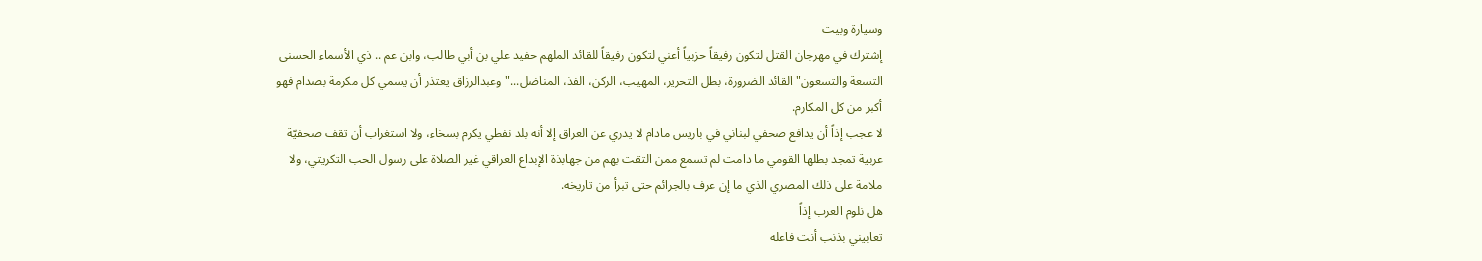وسيارة وبيت
إشترك في مهرجان القتل لتكون رفيقاً حزبياً أعني لتكون رفيقاً للقائد الملهم حفيد علي بن أبي طالب، وابن عم .. ذي الأسماء الحسنى التسعة والتسعون" القائد الضرورة، بطل التحرير، المهيب، الركن، الفذ، المناضل..." وعبدالرزاق يعتذر أن يسمي كل مكرمة بصدام فهو أكبر من كل المكارم.
لا عجب إذاً أن يدافع صحفي لبناني في باريس مادام لا يدري عن العراق إلا أنه بلد نفطي يكرم بسخاء، ولا استغراب أن تقف صحفيّة عربية تمجد بطلها القومي ما دامت لم تسمع ممن التقت بهم من جهابذة الإبداع العراقي غير الصلاة على رسول الحب التكريتي، ولا ملامة على ذلك المصري الذي ما إن عرف بالجرائم حتى تبرأ من تاريخه.
هل نلوم العرب إذاً
تعابيني بذنب أنت فاعله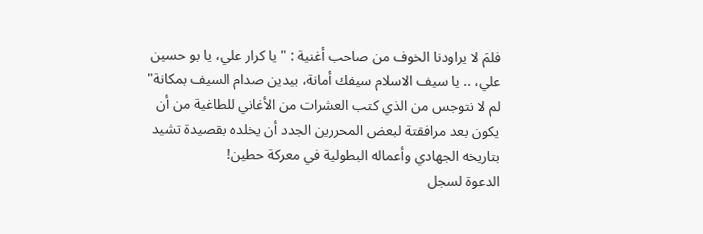فلمَ لا يراودنا الخوف من صاحب أغنية : " يا كرار علي، يا بو حسين علي، .. يا سيف الاسلام سيفك أمانة، بيدين صدام السيف بمكانة" لم لا نتوجس من الذي كتب العشرات من الأغاني للطاغية من أن يكون بعد مرافقتة لبعض المحررين الجدد أن يخلده بقصيدة تشيد بتاريخه الجهادي وأعماله البطولية في معركة حطين!
الدعوة لسجل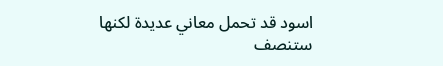اسود قد تحمل معاني عديدة لكنها ستنصف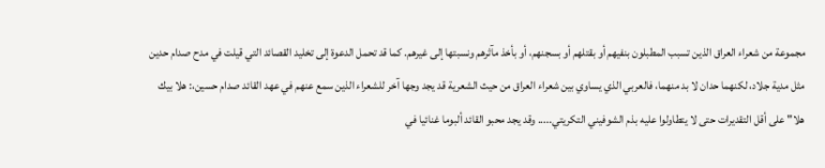مجموعة من شعراء العراق الذين تسبب المطبلون بنفيهم أو بقتلهم أو بسجنهم، أو بأخذ مآثرهم ونسبتها إلى غيرهم. كما قد تحمل الدعوة إلى تخليد القصائد التي قيلت في مدح صدام حدين مثل مدية جلاد، لكنهما حدان لا بد منهما، فالعربي الذي يساوي بين شعراء العراق من حيث الشعرية قد يجد وجها آخر للشعراء الذين سمع عنهم في عهد القائد صدام حسين،: هلا بيك هلا" على أقل التقديرات حتى لا يتطاولوا عليه بذم الشوفيني التكريتي..... وقد يجد محبو القائد ألبوما غنائيا في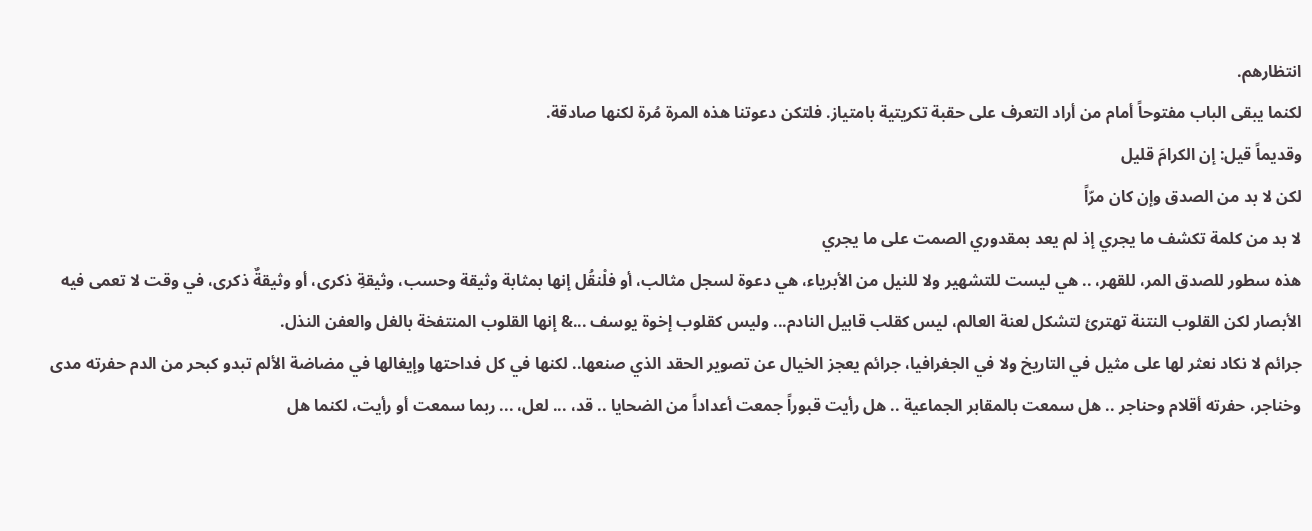انتظارهم.
لكنما يبقى الباب مفتوحاً أمام من أراد التعرف على حقبة تكريتية بامتياز. فلتكن دعوتنا هذه المرة مُرة لكنها صادقة.
وقديماً قيل: إن الكرامَ قليل
لكن لا بد من الصدق وإن كان مرّاً
لا بد من كلمة تكشف ما يجري إذ لم يعد بمقدوري الصمت على ما يجري
هذه سطور للصدق المر، للقهر، .. هي ليست للتشهير ولا للنيل من الأبرياء، هي دعوة لسجل مثالب، أو فلْنقُل إنها بمثابة وثيقة وحسب، وثيقةِ ذكرى، أو وثيقةٌ ذكرى، في وقت لا تعمى فيه الأبصار لكن القلوب النتنة تهترئ لتشكل لعنة العالم، ليس كقلب قابيل النادم... وليس كقلوب إخوة يوسف ...& إنها القلوب المنتفخة بالغل والعفن النذل.
جرائم لا نكاد نعثر لها على مثيل في التاريخ ولا في الجغرافيا، جرائم يعجز الخيال عن تصوير الحقد الذي صنعها.. لكنها في كل فداحتها وإيغالها في مضاضة الألم تبدو كبحر من الدم حفرته مدى وخناجر، حفرته أقلام وحناجر .. هل سمعت بالمقابر الجماعية .. هل رأيت قبوراً جمعت أعداداً من الضحايا .. قد، ... لعل، ... ربما سمعت أو رأيت، لكنما هل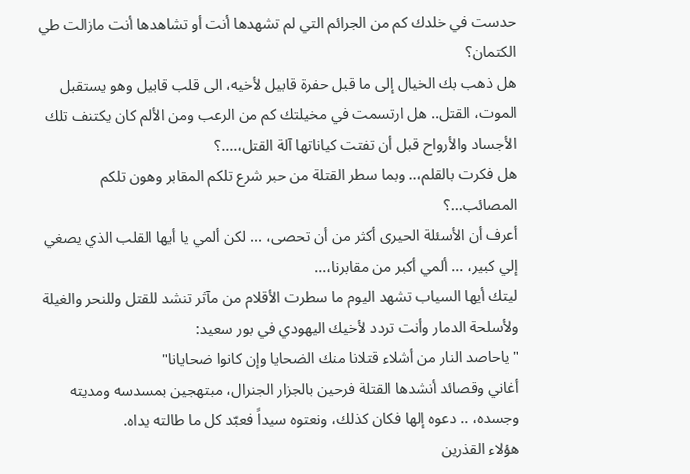حدست في خلدك كم من الجرائم التي لم تشهدها أنت أو تشاهدها أنت مازالت طي الكتمان؟
هل ذهب بك الخيال إلى ما قبل حفرة قابيل لأخيه، الى قلب قابيل وهو يستقبل الموت، القتل.. هل ارتسمت في مخيلتك كم من الرعب ومن الألم كان يكتنف تلك الأجساد والأرواح قبل أن تفتت كياناتها آلة القتل،....؟
هل فكرت بالقلم،.. وبما سطر القتلة من حبر شرع تلكم المقابر وهون تلكم المصائب...؟
أعرف أن الأسئلة الحيرى أكثر من أن تحصى، ... لكن ألمي يا أيها القلب الذي يصغي إلي كبير، ... ألمي أكبر من مقابرنا،...
ليتك أيها السياب تشهد اليوم ما سطرت الأقلام من مآثر تنشد للقتل وللنحر والغيلة ولأسلحة الدمار وأنت تردد لأخيك اليهودي في بور سعيد:
"ياحاصد النار من أشلاء قتلانا منك الضحايا وإن كانوا ضحايانا"
أغاني وقصائد أنشدها القتلة فرحين بالجزار الجنرال، مبتهجين بمسدسه ومديته وجسده، .. دعوه إلها فكان كذلك، ونعتوه سيداً فعبّد كل ما طالته يداه.
هؤلاء القذرين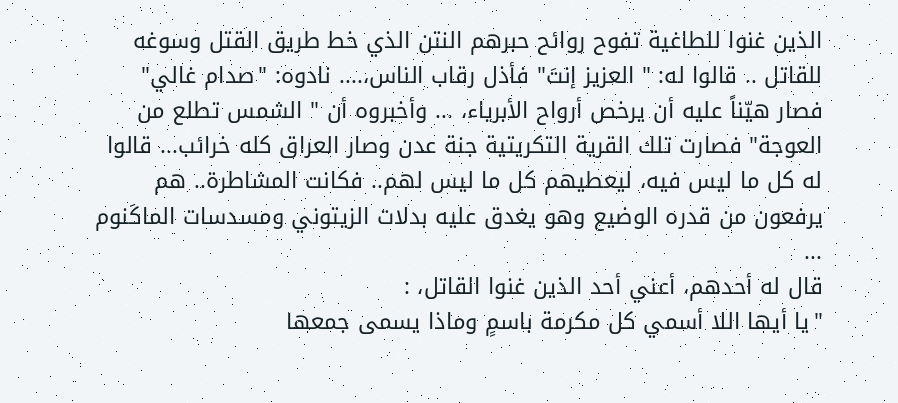الذين غنوا للطاغية تفوح روائح حبرهم النتن الذي خط طريق القتل وسوغه للقاتل .. قالوا له: " العزيز إنتَ" فأذل رقاب الناس،.... نادوه: "صدام غالي" فصار هيّناً عليه أن يرخص أرواح الأبرياء، ... وأخبروه أن " الشمس تطلع من العوجة" فصارت تلك القرية التكريتية جنة عدن وصار العراق كله خرائب... قالوا له كل ما ليس فيه، ليعطيهم كل ما ليس لهم.. فكانت المشاطرة.. هم يرفعون من قدره الوضيع وهو يغدق عليه بدلات الزيتوني ومسدسات الماكَنوم ...
قال له أحدهم، أعني أحد الذين غنوا القاتل، :
"يا أيها اللا أسمي كل مكرمة باسمٍ وماذا يسمى جمعها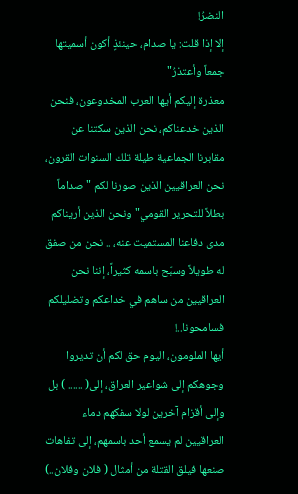النضرُ!
إلا إذا قلت: يا صدام، حينئذٍ أكون أسميتها جمعاً وأعتذرُ"
معذرة إليكم أيها العرب المخدوعون، فنحن الذين خدعناكم، نحن الذين سكتنا عن مقابرنا الجماعية طيلة تلك السنوات القرون، نحن العراقيين الذين صورنا لكم " صداماً بطلاً للتحرير القومي" ونحن الذين أريناكم مدى دفاعنا المستميت عنه، .. نحن من صفق له طويلاً وسبّح باسمه كثيراً، إننا نحن العراقيين من ساهم في خداعكم وتضليلكم فسامحونا..!
أيها الملومون، اليوم حق لكم أن تديروا وجوهكم إلى شواعير العراق، إلى( ...... ) بل وإلى أقزام آخرين لولا سفكهم دماء العراقيين لم يسمع أحد باسمهم، إلى تفاهات صنعها فيلق القتلة من أمثال ( فلان وفلان..)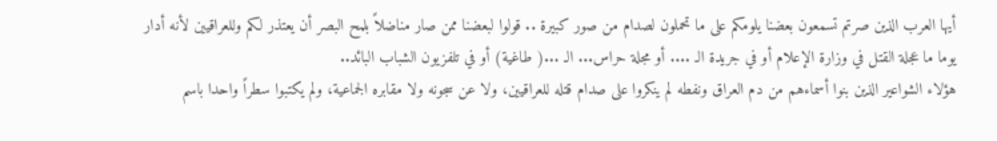أيها العرب الذين صرتم تسمعون بعضنا يلومكم على ما تحملون لصدام من صور كبيرة .. قولوا لبعضنا ممن صار مناضلاً بلمح البصر أن يعتذر لكم وللعراقيين لأنه أدار يوما ما عجلة القتل في وزارة الإعلام أو في جريدة الـ .... أو مجلة حراس... الـ ...( طاغية) أو في تلفزيون الشباب البائد..
هؤلاء الشواعير الذين بنوا أسماءهم من دم العراق ونفطه لم ينكروا على صدام قتله للعراقيين، ولا عن سجونه ولا مقابره الجماعية، ولم يكتبوا سطراً واحدا باسم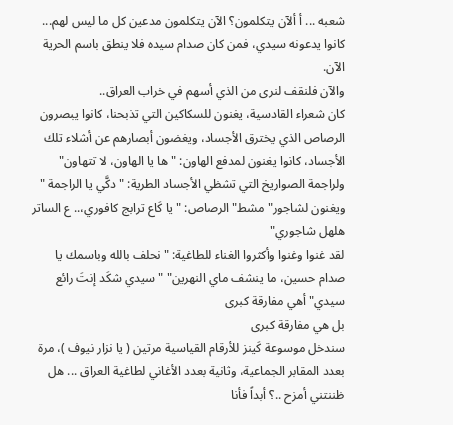شعبه ... أ ألآن يتكلمون؟ الآن يتكلمون مدعين كل ما ليس لهم... كانوا يدعونه سيدي، فمن كان صدام سيده فلا ينطق باسم الحرية الآن.
والآن فلنقف لنرى من الذي أسهم في خراب العراق..
كان شعراء القادسية، يغنون للسكاكين التي تذبحنا، كانوا يبصرون الرصاص الذي يخترق الأجساد، ويغضون أبصارهم عن أشلاء تلك الأجساد، كانوا يغنون لمدفع الهاون: " ها يا الهاون، لا تتهاون" ولراجمة الصواريخ التي تشظي الأجساد الطرية: " دكَّي يا الراجمة " ويغنون لشاجور" مشط" الرصاص: " يا كَاع ترابج كافوري،.. ع الساتر هلهل شاجوري"
لقد غنوا وغنوا وأكثروا الغناء للطاغية: " نحلف بالله وباسمك يا صدام حسين، ما ينشف ماي النهرين" " سيدي شكَد إنتَ رائع سيدي" أهي مفارقة كبرى
بل هي مفارقة كبرى
سندخل موسوعة كَينز للأرقام القياسية مرتين ( يا نزار نيوف )، مرة بعدد المقابر الجماعية، وثانية بعدد الأغاني لطاغية العراق ... هل ظننتني أمزح ..؟ أبداً فأنا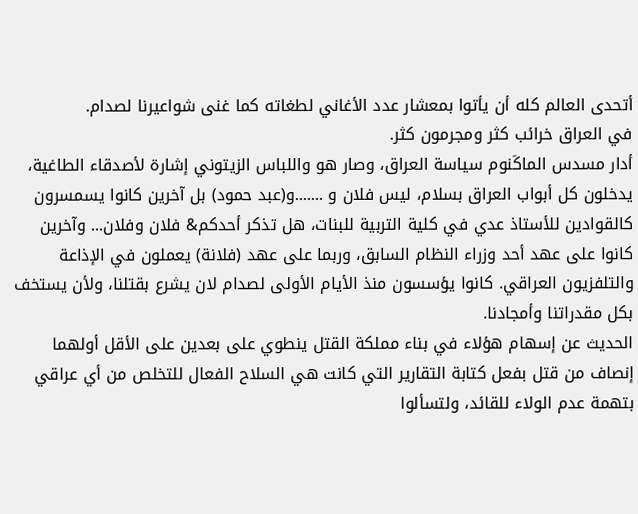أتحدى العالم كله أن يأتوا بمعشار عدد الأغاني لطغاته كما غنى شواعيرنا لصدام.
في العراق خرائب كثر ومجرمون كثر.
أدار مسدس الماكَنوم سياسة العراق، وصار هو واللباس الزيتوني إشارة لأصدقاء الطاغية، يدخلون كل أبواب العراق بسلام، ليس فلان و .......و(عبد حمود) بل آخرين كانوا يسمسرون كالقوادين للأستاذ عدي في كلية التربية للبنات، هل تذكر أحدكم& فلان وفلان... وآخرين كانوا على عهد أحد وزراء النظام السابق، وربما على عهد (فلانة) يعملون في الإذاعة والتلفزيون العراقي. كانوا يؤسسون منذ الأيام الأولى لصدام لان يشرع بقتلنا، ولأن يستخف بكل مقدراتنا وأمجادنا.
الحديث عن إسهام هؤلاء في بناء مملكة القتل ينطوي على بعدين على الأقل أولهما إنصاف من قتل بفعل كتابة التقارير التي كانت هي السلاح الفعال للتخلص من أي عراقي بتهمة عدم الولاء للقائد، ولتسألوا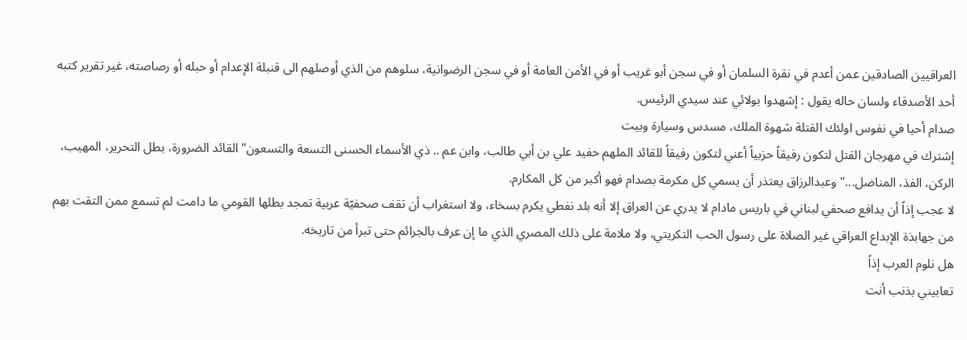العراقيين الصادقين عمن أعدم في نقرة السلمان أو في سجن أبو غريب أو في الأمن العامة أو في سجن الرضوانية، سلوهم من الذي أوصلهم الى قنبلة الإعدام أو حبله أو رصاصته، غير تقرير كتبه أحد الأصدقاء ولسان حاله يقول : إشهدوا بولائي عند سيدي الرئيس.
صدام أحيا في نفوس اولئك القتلة شهوة الملك، مسدس وسيارة وبيت
إشترك في مهرجان القتل لتكون رفيقاً حزبياً أعني لتكون رفيقاً للقائد الملهم حفيد علي بن أبي طالب، وابن عم .. ذي الأسماء الحسنى التسعة والتسعون" القائد الضرورة، بطل التحرير، المهيب، الركن، الفذ، المناضل..." وعبدالرزاق يعتذر أن يسمي كل مكرمة بصدام فهو أكبر من كل المكارم.
لا عجب إذاً أن يدافع صحفي لبناني في باريس مادام لا يدري عن العراق إلا أنه بلد نفطي يكرم بسخاء، ولا استغراب أن تقف صحفيّة عربية تمجد بطلها القومي ما دامت لم تسمع ممن التقت بهم من جهابذة الإبداع العراقي غير الصلاة على رسول الحب التكريتي، ولا ملامة على ذلك المصري الذي ما إن عرف بالجرائم حتى تبرأ من تاريخه.
هل نلوم العرب إذاً
تعابيني بذنب أنت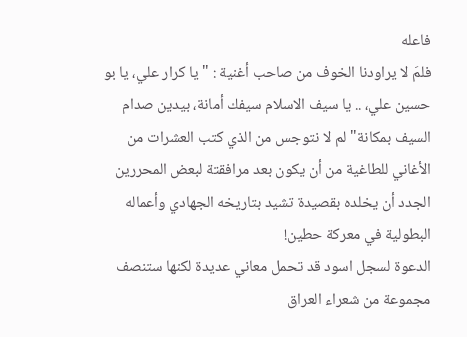فاعله
فلمَ لا يراودنا الخوف من صاحب أغنية : " يا كرار علي، يا بو حسين علي، .. يا سيف الاسلام سيفك أمانة، بيدين صدام السيف بمكانة" لم لا نتوجس من الذي كتب العشرات من الأغاني للطاغية من أن يكون بعد مرافقتة لبعض المحررين الجدد أن يخلده بقصيدة تشيد بتاريخه الجهادي وأعماله البطولية في معركة حطين!
الدعوة لسجل اسود قد تحمل معاني عديدة لكنها ستنصف مجموعة من شعراء العراق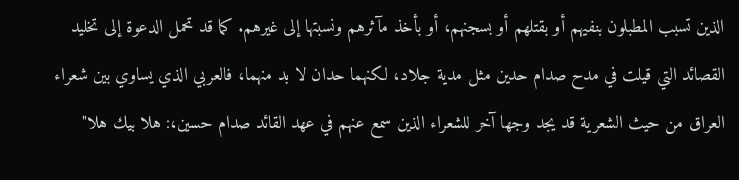الذين تسبب المطبلون بنفيهم أو بقتلهم أو بسجنهم، أو بأخذ مآثرهم ونسبتها إلى غيرهم. كما قد تحمل الدعوة إلى تخليد القصائد التي قيلت في مدح صدام حدين مثل مدية جلاد، لكنهما حدان لا بد منهما، فالعربي الذي يساوي بين شعراء العراق من حيث الشعرية قد يجد وجها آخر للشعراء الذين سمع عنهم في عهد القائد صدام حسين،: هلا بيك هلا"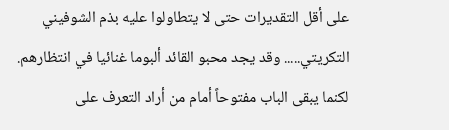على أقل التقديرات حتى لا يتطاولوا عليه بذم الشوفيني التكريتي..... وقد يجد محبو القائد ألبوما غنائيا في انتظارهم.
لكنما يبقى الباب مفتوحاً أمام من أراد التعرف على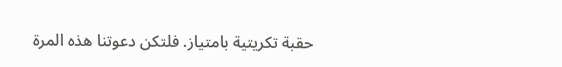حقبة تكريتية بامتياز. فلتكن دعوتنا هذه المرة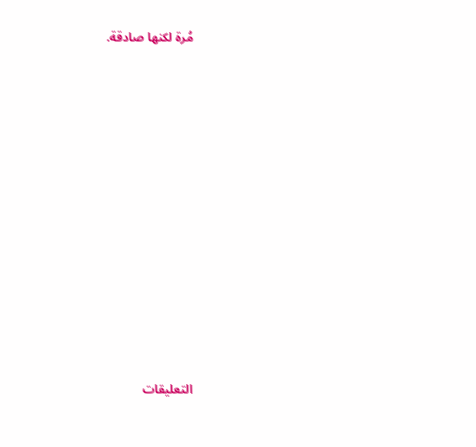مُرة لكنها صادقة.















التعليقات